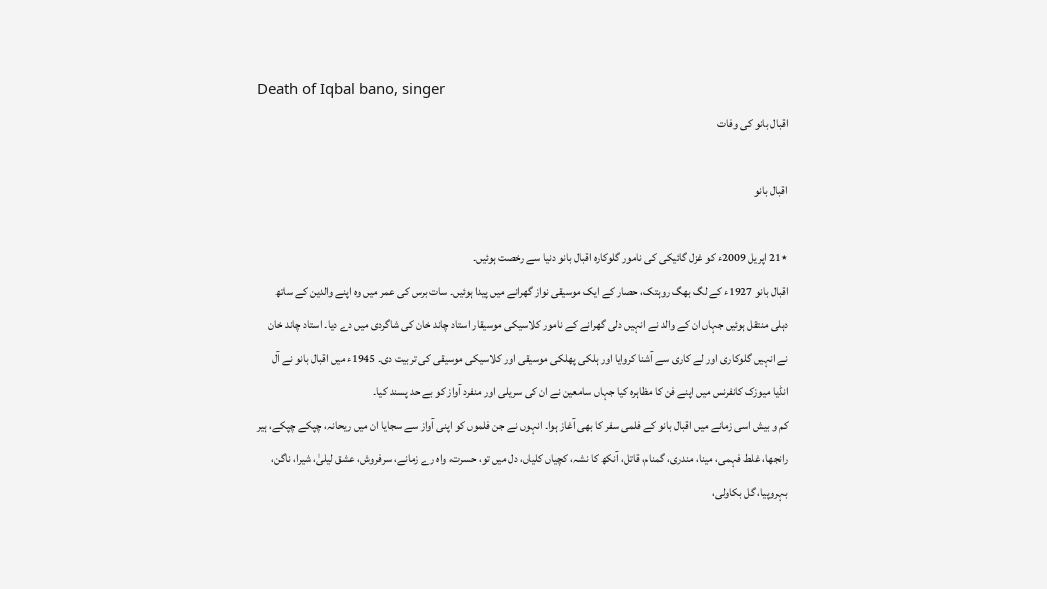Death of Iqbal bano, singer
اقبال بانو کی وفات

اقبال بانو

٭21 اپریل 2009ء کو غزل گائیکی کی نامور گلوکارہ اقبال بانو دنیا سے رخصت ہوئیں۔
اقبال بانو 1927ء کے لگ بھگ روہتک، حصار کے ایک موسیقی نواز گھرانے میں پیدا ہوئیں۔ سات برس کی عمر میں وہ اپنے والدین کے ساتھ دہلی منتقل ہوئیں جہاں ان کے والد نے انہیں دلی گھرانے کے نامور کلاسیکی موسیقار استاد چاند خان کی شاگردی میں دے دیا۔ استاد چاند خان نے انہیں گلوکاری اور لے کاری سے آشنا کروایا اور ہلکی پھلکی موسیقی اور کلاسیکی موسیقی کی تربیت دی۔ 1945ء میں اقبال بانو نے آل انڈیا میوزک کانفرنس میں اپنے فن کا مظاہرہ کیا جہاں سامعین نے ان کی سریلی اور منفرد آواز کو بے حد پسند کیا۔
کم و بیش اسی زمانے میں اقبال بانو کے فلمی سفر کا بھی آغاز ہوا۔ انہوں نے جن فلموں کو اپنی آواز سے سجایا ان میں ریحانہ، چپکے چپکے، ہیر رانجھا، غلط فہمی، مینا، مندری، گمنام، قاتل، آنکھ کا نشہ، کچیاں کلیاں، دل میں تو، حسرت، واہ رے زمانے، سرفروش، عشق لیلیٰ، شیرا، ناگن، بہروپیا، گل بکاولی،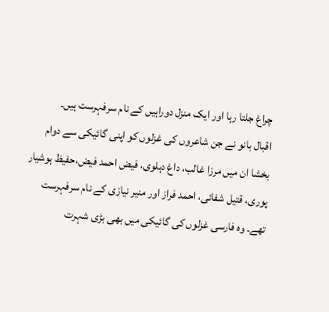چراغ جلتا رہا اور ایک منزل دوراہیں کے نام سرفہرست ہیں۔
اقبال بانو نے جن شاعروں کی غزلوں کو اپنی گائیکی سے دوام بخشا ان میں مرزا غالب، داغ دہلوی، فیض احمد فیض،حفیظ ہوشیار پوری، قتیل شفائی، احمد فراز اور منیر نیازی کے نام سرفہرست تھے۔ وہ فارسی غزلوں کی گائیکی میں بھی بڑی شہرت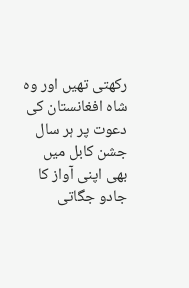رکھتی تھیں اور وہ شاہ افغانستان کی دعوت پر ہر سال جشن کابل میں بھی اپنی آواز کا جادو جگاتی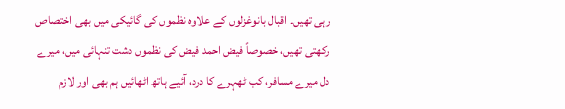رہی تھیں۔ اقبال بانوغزلوں کے علاوہ نظموں کی گائیکی میں بھی اختصاص رکھتی تھیں، خصوصاً فیض احمد فیض کی نظموں دشت تنہائی میں، میرے دل میرے مسافر، کب ٹھہرے کا درد، آئیے ہاتھ اٹھائیں ہم بھی اور لازم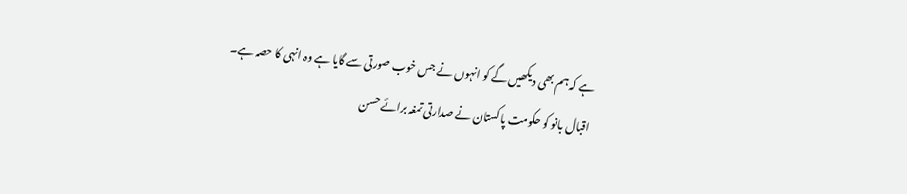ہے کہ ہم بھی دیکھیں گے کو انہوں نے جس خوب صورتی سے گایا ہے وہ انہی کا حصہ ہے۔
اقبال بانو کو حکومت پاکستان نے صدارتی تمغہ برائے حسن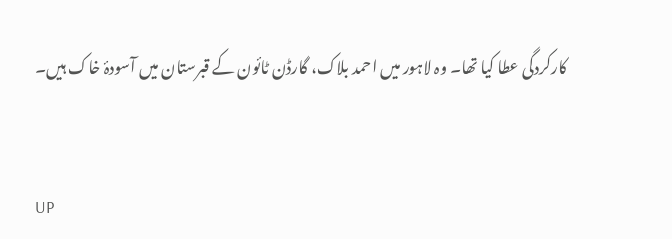کارکردگی عطا کیا تھا۔ وہ لاہور میں احمد بلاک، گارڈن ٹائون کے قبرستان میں آسودۂ خاک ہیں۔


UP